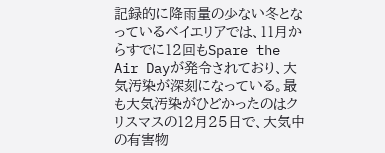記録的に降雨量の少ない冬となっているベイエリアでは、11月からすでに12回もSpare the Air Dayが発令されており、大気汚染が深刻になっている。最も大気汚染がひどかったのはクリスマスの12月25日で、大気中の有害物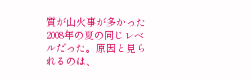質が山火事が多かった2008年の夏の同じレベルだった。原因と見られるのは、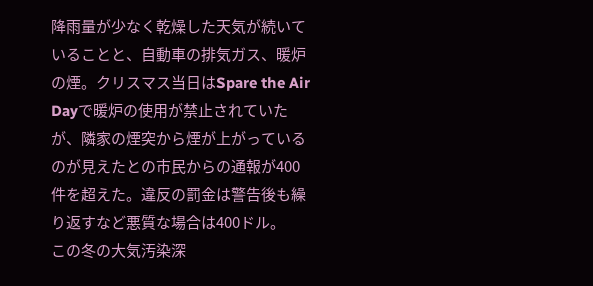降雨量が少なく乾燥した天気が続いていることと、自動車の排気ガス、暖炉の煙。クリスマス当日はSpare the Air Dayで暖炉の使用が禁止されていたが、隣家の煙突から煙が上がっているのが見えたとの市民からの通報が400件を超えた。違反の罰金は警告後も繰り返すなど悪質な場合は400ドル。
この冬の大気汚染深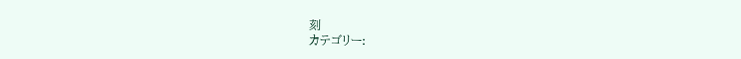刻
カテゴリー: